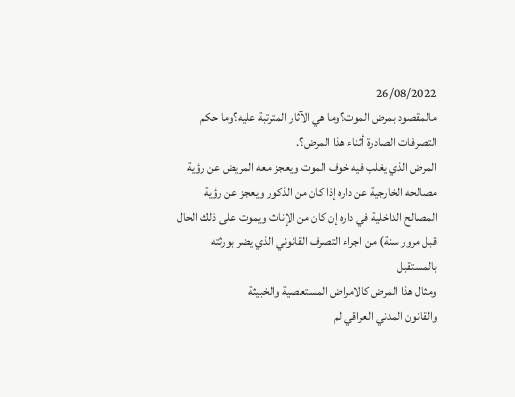26/08/2022
مالمقصود بمرض الموت؟وما هي الآثار المترتبة عليه؟وما حكم التصرفات الصادرة أثناء هذا المرض؟.
المرض الذي يغلب فيه خوف الموت ويعجز معه المريض عن رؤية مصالحه الخارجية عن داره إذا كان من الذكور ويعجز عن رؤية المصالح الداخلية في داره إن كان من الإناث ويموت على ذلك الحال قبل مرور سنة) من اجراء التصرف القانوني الذي يضر بورثته بالمستقبل
ومثال هذا المرض كالامراض المستعصية والخبيثة
والقانون المدني العراقي لم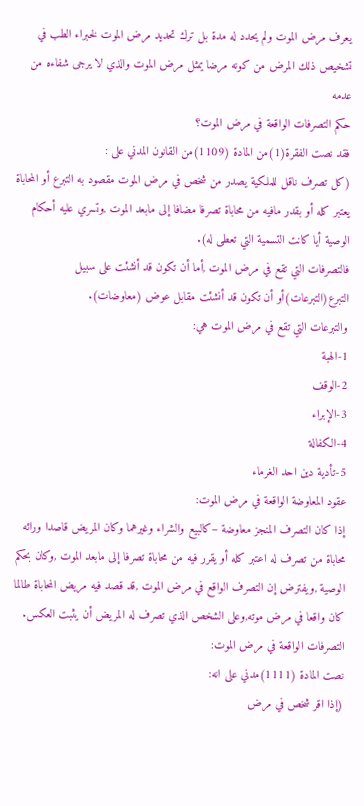يعرف مرض الموت ولم يحدد له مدة بل ترك تحديد مرض الموت لخبراء الطب في تشخيص ذلك المرض من كونه مرضا يمثل مرض الموت والذي لا يرجى شفاءه من عدمه
حكم التصرفات الواقعة في مرض الموت؟
فقد نصت الفقرة(1)من المادة (1109)من القانون المدني على :
(كل تصرف ناقل للملكية يصدر من شخص في مرض الموت مقصود به التبرع أو المحاباة يعتبر كله أو بقدر مافيه من محاباة تصرفا مضافا إلى مابعد الموت ,وتسري عليه أحكام الوصية أيا كانت التسمية التي تعطى له).
فالتصرفات التي تقع في مرض الموت ,أما أن تكون قد أنشئت على سبيل التبرع(التبرعات)أو أن تكون قد أنشئت مقابل عوض (معاوضات).
والتبرعات التي تقع في مرض الموت هي:
1-الهبة
2-الوقف
3-الإبراء
4-الكفالة
5-تأدية دين احد الغرماء
عقود المعاوضة الواقعة في مرض الموت:
إذا كان التصرف المنجز معاوضة –كالبيع والشراء وغيرهما وكان المريض قاصدا ورائه محاباة من تصرف له اعتبر كله أو يقرر فيه من محاباة تصرفا إلى مابعد الموت ,وكان بحكم الوصية ,ويفترض إن التصرف الواقع في مرض الموت ,قد قصد فيه مريض المحاباة طالما كان واقعا في مرض موته,وعلى الشخص الذي تصرف له المريض أن يثبت العكس.
التصرفات الواقعة في مرض الموت:
نصت المادة (1111)مدني على انه:
(إذا اقر شخص في مرض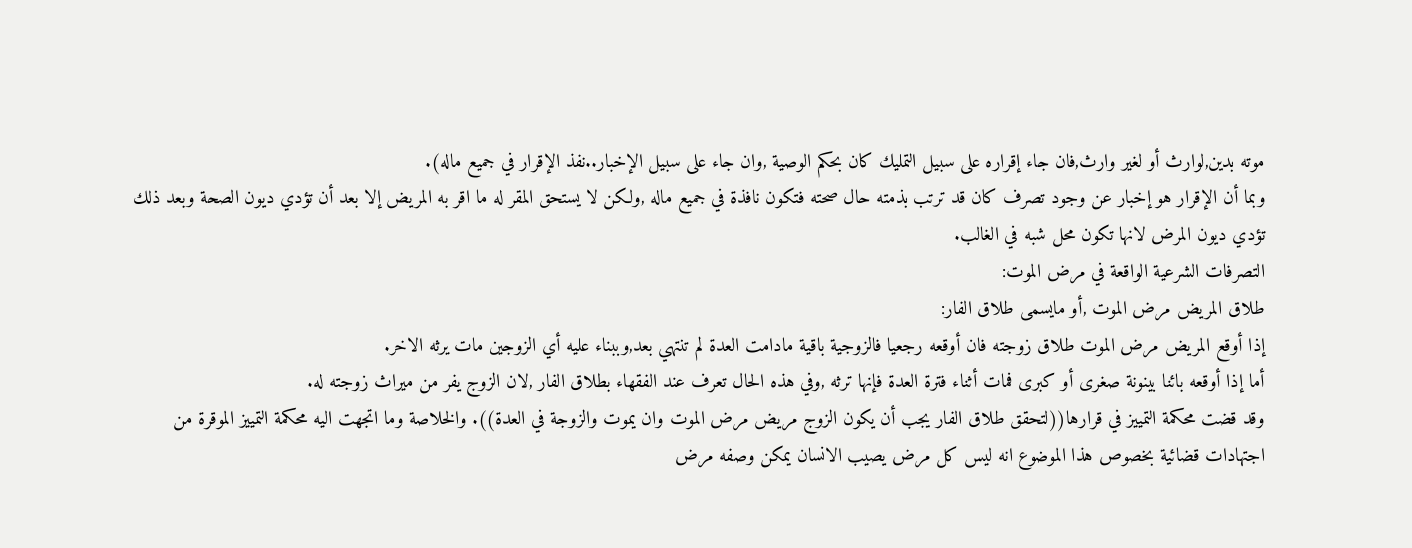موته بدين,لوارث أو لغير وارث,فان جاء إقراره على سبيل التمليك كان بحكم الوصية ,وان جاء على سبيل الإخبار..نفذ الإقرار في جميع ماله).
وبما أن الإقرار هو إخبار عن وجود تصرف كان قد ترتب بذمته حال صحته فتكون نافذة في جميع ماله ,ولكن لا يستحق المقر له ما اقر به المريض إلا بعد أن تؤدي ديون الصحة وبعد ذلك تؤدي ديون المرض لانها تكون محل شبه في الغالب.
التصرفات الشرعية الواقعة في مرض الموت:
طلاق المريض مرض الموت ,أو مايسمى طلاق الفار:
إذا أوقع المريض مرض الموت طلاق زوجته فان أوقعه رجعيا فالزوجية باقية مادامت العدة لم تنتهي بعد,وببناء عليه أي الزوجين مات يرثه الاخر.
أما إذا أوقعه بائنا بينونة صغرى أو كبرى فمات أثناء فترة العدة فإنها ترثه ,وفي هذه الحال تعرف عند الفقهاء بطلاق الفار ,لان الزوج يفر من ميراث زوجته له.
وقد قضت محكمة التمييز في قرارها((لتحقق طلاق الفار يجب أن يكون الزوج مريض مرض الموت وان يموت والزوجة في العدة)). والخلاصة وما اتجهت اليه محكمة التمييز الموقرة من اجتهادات قضائية بخصوص هذا الموضوع انه ليس كل مرض يصيب الانسان يمكن وصفه مرض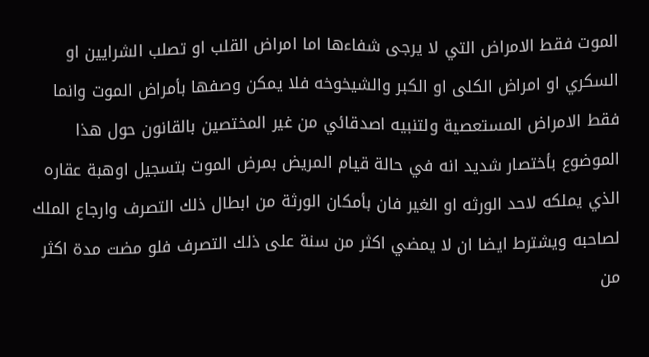الموت فقط الامراض التي لا يرجى شفاءها اما امراض القلب او تصلب الشرايين او السكري او امراض الكلى او الكبر والشيخوخه فلا يمكن وصفها بأمراض الموت وانما فقط الامراض المستعصية ولتنبيه اصدقائي من غير المختصين بالقانون حول هذا الموضوع بأختصار شديد انه في حالة قيام المريض بمرض الموت بتسجيل اوهبة عقاره الذي يملكه لاحد الورثه او الغير فان بأمكان الورثة من ابطال ذلك التصرف وارجاع الملك لصاحبه ويشترط ايضا ان لا يمضي اكثر من سنة على ذلك التصرف فلو مضت مدة اكثر من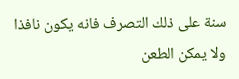سنة على ذلك التصرف فانه يكون نافذا ولا يمكن الطعن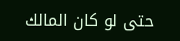حتى لو كان المالك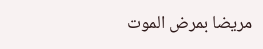مريضا بمرض الموت